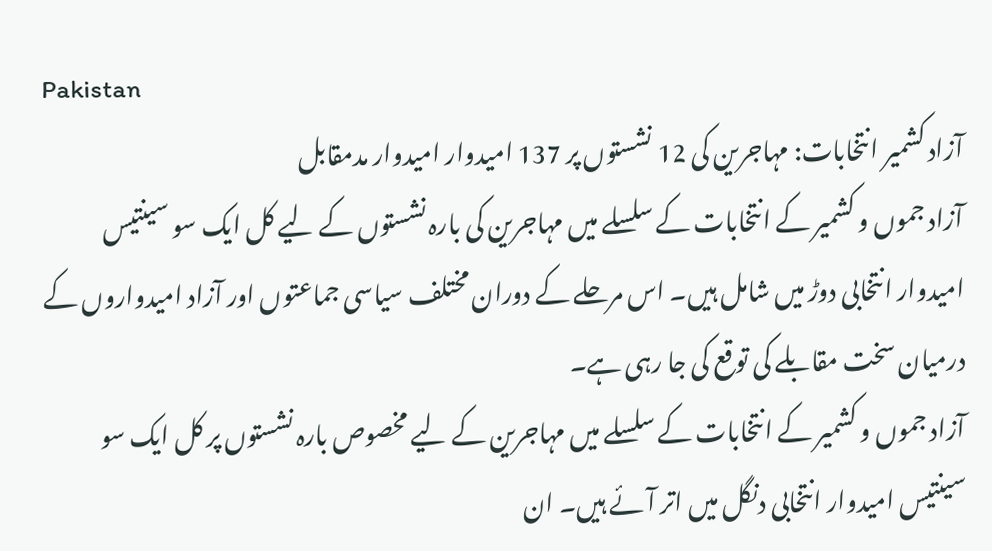Pakistan
آزاد کشمیر انتخابات: مہاجرین کی 12 نشستوں پر 137 امیدوار امیدوار مدمقابل
آزاد جموں و کشمیر کے انتخابات کے سلسلے میں مہاجرین کی بارہ نشستوں کے لیے کل ایک سو سینتیس امیدوار انتخابی دوڑ میں شامل ہیں۔ اس مرحلے کے دوران مختلف سیاسی جماعتوں اور آزاد امیدواروں کے درمیان سخت مقابلے کی توقع کی جا رہی ہے۔
آزاد جموں و کشمیر کے انتخابات کے سلسلے میں مہاجرین کے لیے مخصوص بارہ نشستوں پر کل ایک سو سینتیس امیدوار انتخابی دنگل میں اتر آئے ہیں۔ ان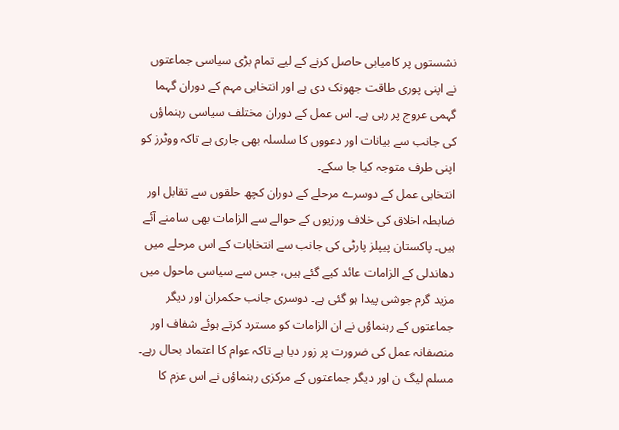نشستوں پر کامیابی حاصل کرنے کے لیے تمام بڑی سیاسی جماعتوں نے اپنی پوری طاقت جھونک دی ہے اور انتخابی مہم کے دوران گہما گہمی عروج پر رہی ہے۔ اس عمل کے دوران مختلف سیاسی رہنماؤں کی جانب سے بیانات اور دعووں کا سلسلہ بھی جاری ہے تاکہ ووٹرز کو اپنی طرف متوجہ کیا جا سکے۔
انتخابی عمل کے دوسرے مرحلے کے دوران کچھ حلقوں سے تقابل اور ضابطہ اخلاق کی خلاف ورزیوں کے حوالے سے الزامات بھی سامنے آئے ہیں۔ پاکستان پیپلز پارٹی کی جانب سے انتخابات کے اس مرحلے میں دھاندلی کے الزامات عائد کیے گئے ہیں، جس سے سیاسی ماحول میں مزید گرم جوشی پیدا ہو گئی ہے۔ دوسری جانب حکمران اور دیگر جماعتوں کے رہنماؤں نے ان الزامات کو مسترد کرتے ہوئے شفاف اور منصفانہ عمل کی ضرورت پر زور دیا ہے تاکہ عوام کا اعتماد بحال رہے۔
مسلم لیگ ن اور دیگر جماعتوں کے مرکزی رہنماؤں نے اس عزم کا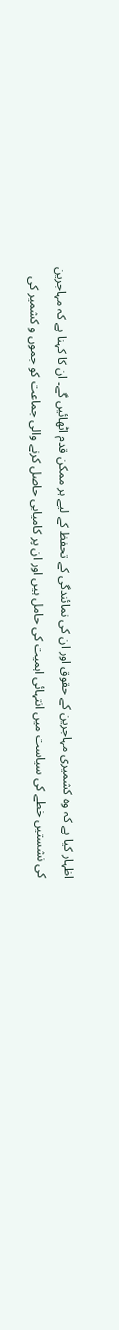اظہار کیا ہے کہ وہ کشمیری مہاجرین کے حقوق اور ان کی نمائندگی کے تحفظ کے لیے ہر ممکن قدم اٹھائیں گے۔ ان کا کہنا ہے کہ مہاجرین کی نشستیں خطے کی سیاست میں انتہائی اہمیت کی حامل ہیں اور ان پر کامیابی حاصل کرنے والی جماعت کو جموں و کشمیر کی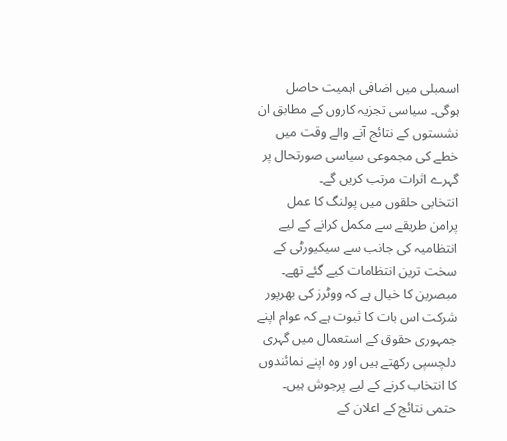اسمبلی میں اضافی اہمیت حاصل ہوگی۔ سیاسی تجزیہ کاروں کے مطابق ان نشستوں کے نتائج آنے والے وقت میں خطے کی مجموعی سیاسی صورتحال پر گہرے اثرات مرتب کریں گے۔
انتخابی حلقوں میں پولنگ کا عمل پرامن طریقے سے مکمل کرانے کے لیے انتظامیہ کی جانب سے سیکیورٹی کے سخت ترین انتظامات کیے گئے تھے۔ مبصرین کا خیال ہے کہ ووٹرز کی بھرپور شرکت اس بات کا ثبوت ہے کہ عوام اپنے جمہوری حقوق کے استعمال میں گہری دلچسپی رکھتے ہیں اور وہ اپنے نمائندوں کا انتخاب کرنے کے لیے پرجوش ہیں۔ حتمی نتائج کے اعلان کے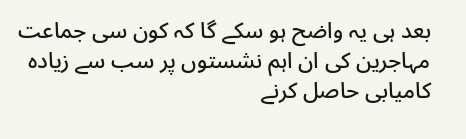بعد ہی یہ واضح ہو سکے گا کہ کون سی جماعت مہاجرین کی ان اہم نشستوں پر سب سے زیادہ کامیابی حاصل کرنے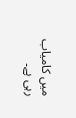میں کامیاب رہی ہے۔